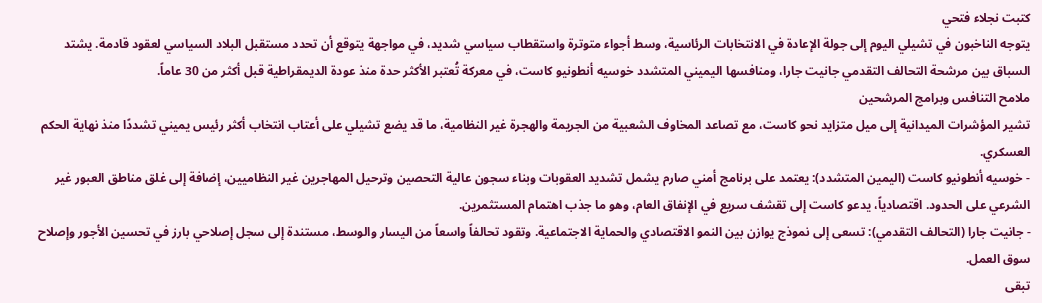كتبت نجلاء فتحي
يتوجه الناخبون في تشيلي اليوم إلى جولة الإعادة في الانتخابات الرئاسية، وسط أجواء متوترة واستقطاب سياسي شديد، في مواجهة يتوقع أن تحدد مستقبل البلاد السياسي لعقود قادمة. يشتد السباق بين مرشحة التحالف التقدمي جانيت جارا، ومنافسها اليميني المتشدد خوسيه أنطونيو كاست، في معركة تُعتبر الأكثر حدة منذ عودة الديمقراطية قبل أكثر من 30 عاماً.
ملامح التنافس وبرامج المرشحين
تشير المؤشرات الميدانية إلى ميل متزايد نحو كاست، مع تصاعد المخاوف الشعبية من الجريمة والهجرة غير النظامية، ما قد يضع تشيلي على أعتاب انتخاب أكثر رئيس يميني تشددًا منذ نهاية الحكم العسكري.
- خوسيه أنطونيو كاست (اليمين المتشدد): يعتمد على برنامج أمني صارم يشمل تشديد العقوبات وبناء سجون عالية التحصين وترحيل المهاجرين غير النظاميين، إضافة إلى غلق مناطق العبور غير الشرعي على الحدود. اقتصادياً، يدعو كاست إلى تقشف سريع في الإنفاق العام، وهو ما جذب اهتمام المستثمرين.
- جانيت جارا (التحالف التقدمي): تسعى إلى نموذج يوازن بين النمو الاقتصادي والحماية الاجتماعية. وتقود تحالفاً واسعاً من اليسار والوسط، مستندة إلى سجل إصلاحي بارز في تحسين الأجور وإصلاح سوق العمل.
تبقى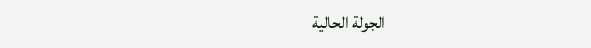الجولة الحالية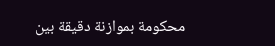محكومة بموازنة دقيقة بين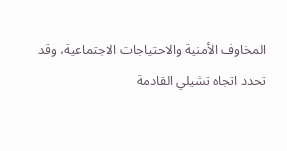المخاوف الأمنية والاحتياجات الاجتماعية، وقد تحدد اتجاه تشيلي القادمة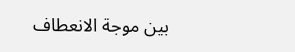بين موجة الانعطاف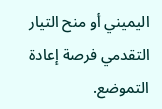اليميني أو منح التيار التقدمي فرصة إعادة التموضع.